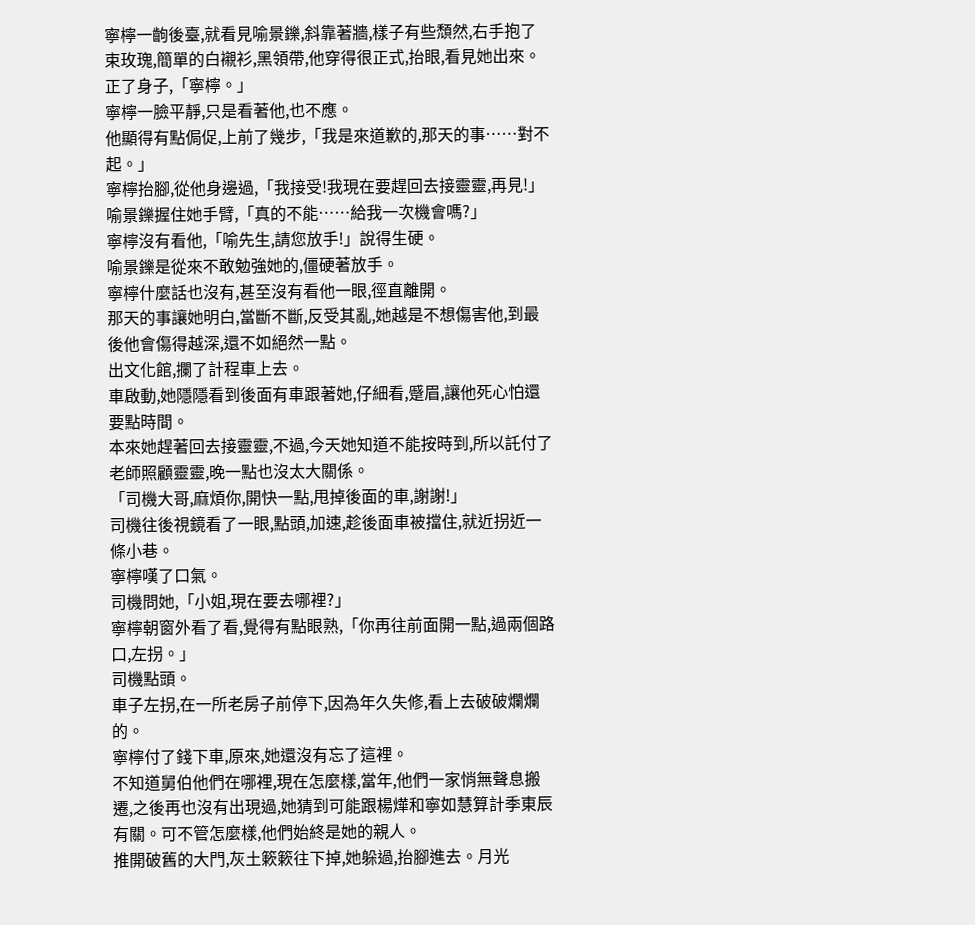寧檸一齣後臺,就看見喻景鑠,斜靠著牆,樣子有些頹然,右手抱了束玫瑰,簡單的白襯衫,黑領帶,他穿得很正式,抬眼,看見她出來。
正了身子,「寧檸。」
寧檸一臉平靜,只是看著他,也不應。
他顯得有點侷促,上前了幾步,「我是來道歉的,那天的事……對不起。」
寧檸抬腳,從他身邊過,「我接受!我現在要趕回去接靈靈,再見!」
喻景鑠握住她手臂,「真的不能……給我一次機會嗎?」
寧檸沒有看他,「喻先生,請您放手!」說得生硬。
喻景鑠是從來不敢勉強她的,僵硬著放手。
寧檸什麼話也沒有,甚至沒有看他一眼,徑直離開。
那天的事讓她明白,當斷不斷,反受其亂,她越是不想傷害他,到最後他會傷得越深,還不如絕然一點。
出文化館,攔了計程車上去。
車啟動,她隱隱看到後面有車跟著她,仔細看,蹙眉,讓他死心怕還要點時間。
本來她趕著回去接靈靈,不過,今天她知道不能按時到,所以託付了老師照顧靈靈,晚一點也沒太大關係。
「司機大哥,麻煩你,開快一點,甩掉後面的車,謝謝!」
司機往後視鏡看了一眼,點頭,加速,趁後面車被擋住,就近拐近一條小巷。
寧檸嘆了口氣。
司機問她,「小姐,現在要去哪裡?」
寧檸朝窗外看了看,覺得有點眼熟,「你再往前面開一點,過兩個路口,左拐。」
司機點頭。
車子左拐,在一所老房子前停下,因為年久失修,看上去破破爛爛的。
寧檸付了錢下車,原來,她還沒有忘了這裡。
不知道舅伯他們在哪裡,現在怎麼樣,當年,他們一家悄無聲息搬遷,之後再也沒有出現過,她猜到可能跟楊燁和寧如慧算計季東辰有關。可不管怎麼樣,他們始終是她的親人。
推開破舊的大門,灰土簌簌往下掉,她躲過,抬腳進去。月光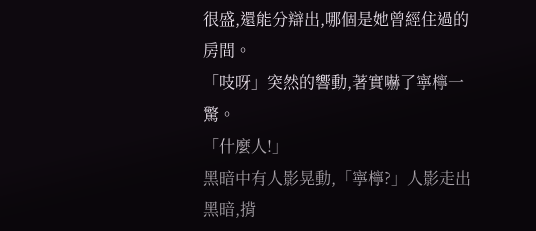很盛,還能分辯出,哪個是她曾經住過的房間。
「吱呀」突然的響動,著實嚇了寧檸一驚。
「什麼人!」
黑暗中有人影晃動,「寧檸?」人影走出黑暗,揹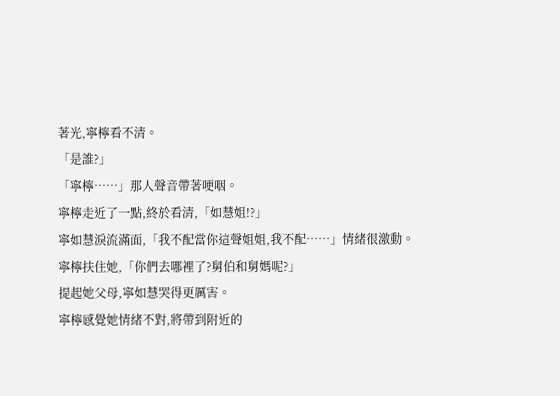著光,寧檸看不清。
「是誰?」
「寧檸……」那人聲音帶著哽咽。
寧檸走近了一點,終於看清,「如慧姐!?」
寧如慧淚流滿面,「我不配當你這聲姐姐,我不配……」情緒很激動。
寧檸扶住她,「你們去哪裡了?舅伯和舅媽呢?」
提起她父母,寧如慧哭得更厲害。
寧檸感覺她情緒不對,將帶到附近的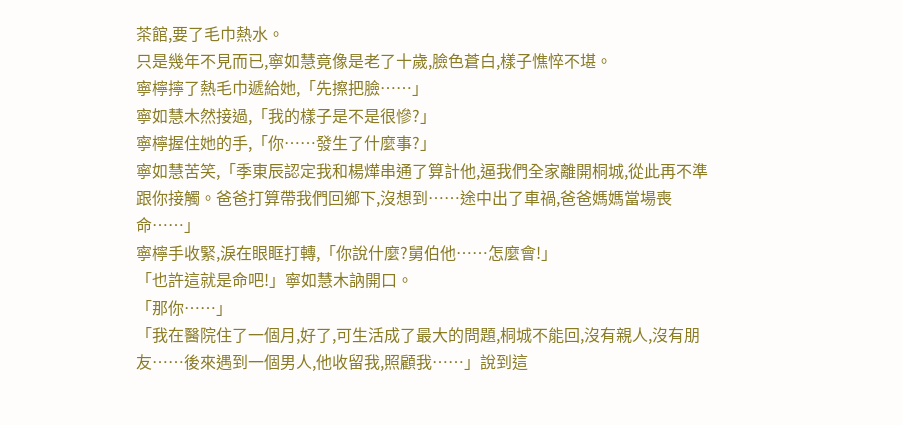茶館,要了毛巾熱水。
只是幾年不見而已,寧如慧竟像是老了十歲,臉色蒼白,樣子憔悴不堪。
寧檸擰了熱毛巾遞給她,「先擦把臉……」
寧如慧木然接過,「我的樣子是不是很慘?」
寧檸握住她的手,「你……發生了什麼事?」
寧如慧苦笑,「季東辰認定我和楊燁串通了算計他,逼我們全家離開桐城,從此再不準跟你接觸。爸爸打算帶我們回鄉下,沒想到……途中出了車禍,爸爸媽媽當場喪命……」
寧檸手收緊,淚在眼眶打轉,「你說什麼?舅伯他……怎麼會!」
「也許這就是命吧!」寧如慧木訥開口。
「那你……」
「我在醫院住了一個月,好了,可生活成了最大的問題,桐城不能回,沒有親人,沒有朋友……後來遇到一個男人,他收留我,照顧我……」說到這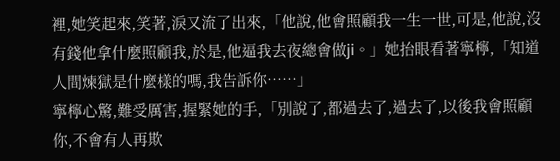裡,她笑起來,笑著,淚又流了出來,「他說,他會照顧我一生一世,可是,他說,沒有錢他拿什麼照顧我,於是,他逼我去夜總會做ji。」她抬眼看著寧檸,「知道人間煉獄是什麼樣的嗎,我告訴你……」
寧檸心驚,難受厲害,握緊她的手,「別說了,都過去了,過去了,以後我會照顧你,不會有人再欺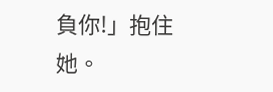負你!」抱住她。